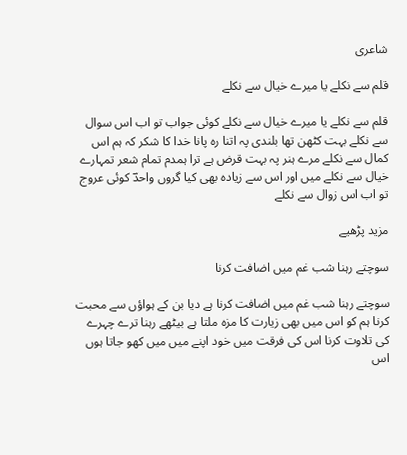شاعری

قلم سے نکلے یا میرے خیال سے نکلے

قلم سے نکلے یا میرے خیال سے نکلے کوئی جواب تو اب اس سوال سے نکلے بہت کٹھن تھا بلندی پہ اتنا رہ پانا خدا کا شکر کہ ہم اس کمال سے نکلے مرے ہنر پہ بہت قرض ہے ترا ہمدم تمام شعر تمہارے خیال سے نکلے میں اور اس سے زیادہ بھی کیا گروں واحدؔ کوئی عروج تو اب اس زوال سے نکلے

مزید پڑھیے

سوچتے رہنا شب غم میں اضافت کرنا

سوچتے رہنا شب غم میں اضافت کرنا ہے دیا بن کے ہواؤں سے محبت کرنا ہم کو اس میں بھی زیارت کا مزہ ملتا ہے بیٹھے رہنا ترے چہرے کی تلاوت کرنا اس کی فرقت میں خود اپنے میں میں کھو جاتا ہوں اس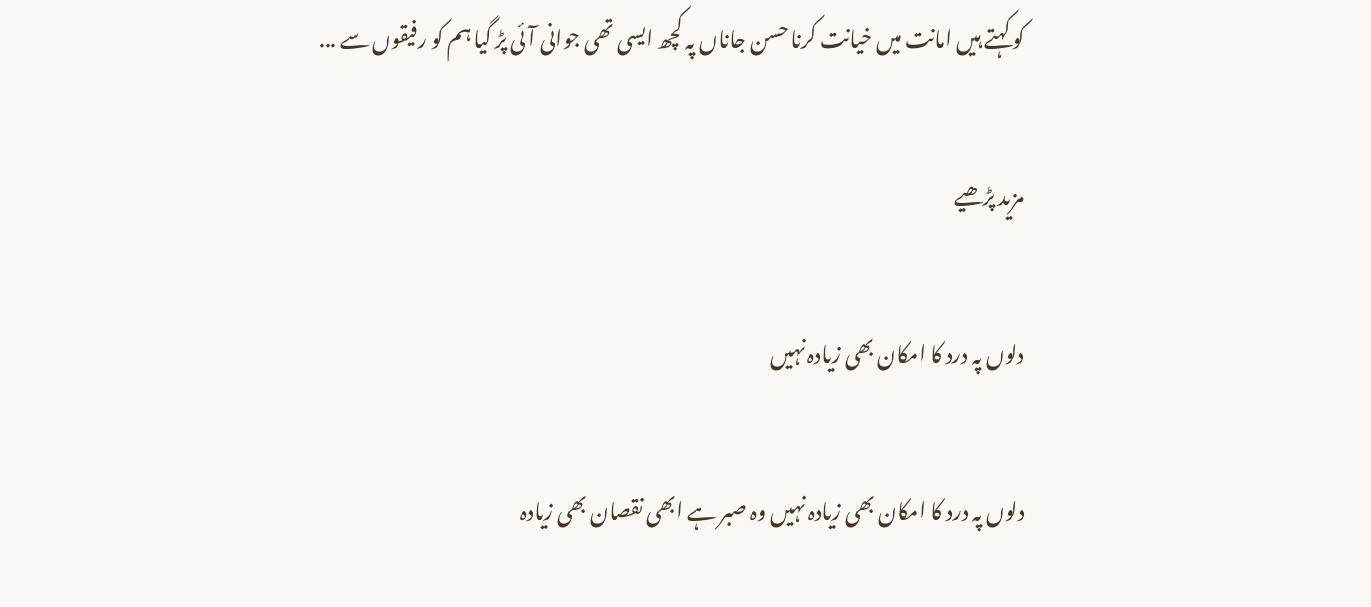کو کہتے ہیں امانت میں خیانت کرنا حسن جاناں پہ کچھ ایسی تھی جوانی آئی پڑ گیا ہم کو رفیقوں سے ...

مزید پڑھیے

دلوں پہ درد کا امکان بھی زیادہ نہیں

دلوں پہ درد کا امکان بھی زیادہ نہیں وہ صبر ہے ابھی نقصان بھی زیادہ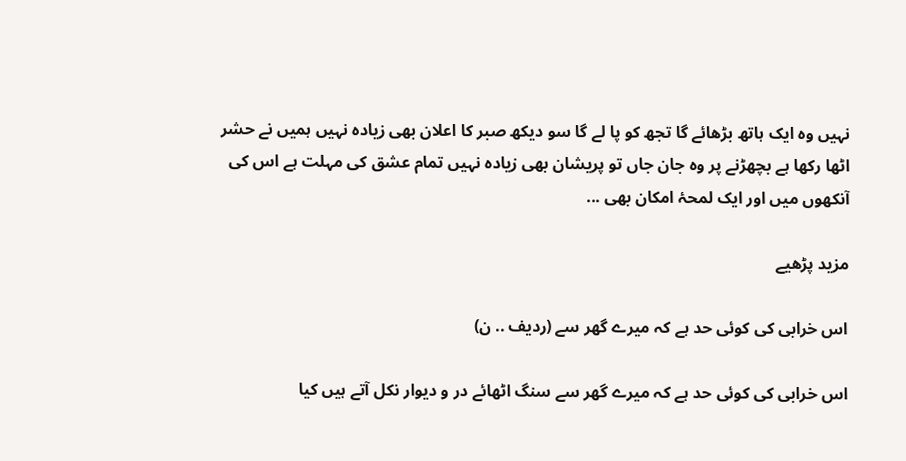نہیں وہ ایک ہاتھ بڑھائے گا تجھ کو پا لے گا سو دیکھ صبر کا اعلان بھی زیادہ نہیں ہمیں نے حشر اٹھا رکھا ہے بچھڑنے پر وہ جان جاں تو پریشان بھی زیادہ نہیں تمام عشق کی مہلت ہے اس کی آنکھوں میں اور ایک لمحۂ امکان بھی ...

مزید پڑھیے

اس خرابی کی کوئی حد ہے کہ میرے گھر سے (ردیف .. ن)

اس خرابی کی کوئی حد ہے کہ میرے گھر سے سنگ اٹھائے در و دیوار نکل آتے ہیں کیا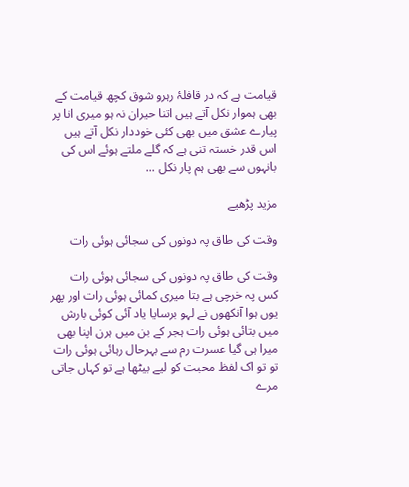قیامت ہے کہ در قافلۂ رہرو شوق کچھ قیامت کے بھی ہموار نکل آتے ہیں اتنا حیران نہ ہو میری انا پر پیارے عشق میں بھی کئی خوددار نکل آتے ہیں اس قدر خستہ تنی ہے کہ گلے ملتے ہوئے اس کی بانہوں سے بھی ہم پار نکل ...

مزید پڑھیے

وقت کی طاق پہ دونوں کی سجائی ہوئی رات

وقت کی طاق پہ دونوں کی سجائی ہوئی رات کس پہ خرچی ہے بتا میری کمائی ہوئی رات اور پھر یوں ہوا آنکھوں نے لہو برسایا یاد آئی کوئی بارش میں بتائی ہوئی رات ہجر کے بن میں ہرن اپنا بھی میرا ہی گیا عسرت رم سے بہرحال رہائی ہوئی رات تو تو اک لفظ محبت کو لیے بیٹھا ہے تو کہاں جاتی مرے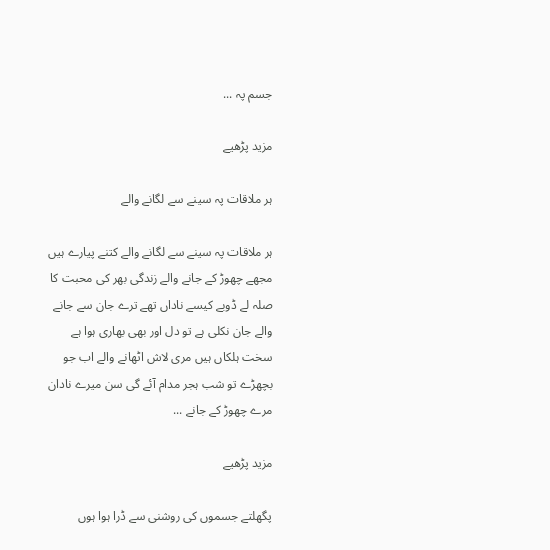جسم پہ ...

مزید پڑھیے

ہر ملاقات پہ سینے سے لگانے والے

ہر ملاقات پہ سینے سے لگانے والے کتنے پیارے ہیں مجھے چھوڑ کے جانے والے زندگی بھر کی محبت کا صلہ لے ڈوبے کیسے ناداں تھے ترے جان سے جانے والے جان نکلی ہے تو دل اور بھی بھاری ہوا ہے سخت ہلکاں ہیں مری لاش اٹھانے والے اب جو بچھڑے تو شب ہجر مدام آئے گی سن میرے نادان مرے چھوڑ کے جانے ...

مزید پڑھیے

پگھلتے جسموں کی روشنی سے ڈرا ہوا ہوں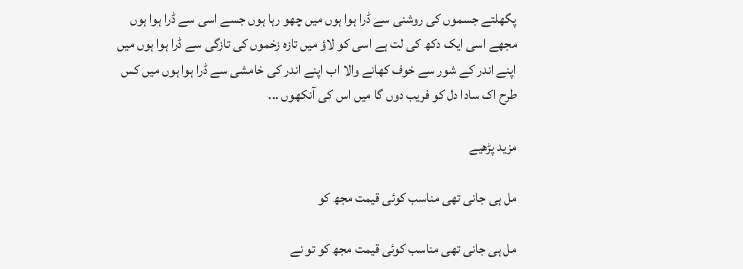پگھلتے جسموں کی روشنی سے ڈرا ہوا ہوں میں چھو رہا ہوں جسے اسی سے ڈرا ہوا ہوں مجھے اسی ایک دکھ کی لت ہے اسی کو لاؤ میں تازہ زخموں کی تازگی سے ڈرا ہوا ہوں میں اپنے اندر کے شور سے خوف کھانے والا اب اپنے اندر کی خامشی سے ڈرا ہوا ہوں میں کس طرح اک سادا دل کو فریب دوں گا میں اس کی آنکھوں ...

مزید پڑھیے

مل ہی جانی تھی مناسب کوئی قیمت مجھ کو

مل ہی جانی تھی مناسب کوئی قیمت مجھ کو تو نے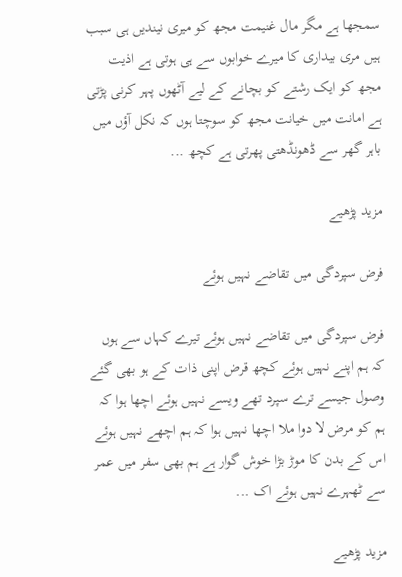سمجھا ہے مگر مال غنیمت مجھ کو میری نیندیں ہی سبب ہیں مری بیداری کا میرے خوابوں سے ہی ہوتی ہے اذیت مجھ کو ایک رشتے کو بچانے کے لیے آٹھوں پہر کرنی پڑتی ہے امانت میں خیانت مجھ کو سوچتا ہوں کہ نکل آؤں میں باہر گھر سے ڈھونڈھتی پھرتی ہے کچھ ...

مزید پڑھیے

فرض سپردگی میں تقاضے نہیں ہوئے

فرض سپردگی میں تقاضے نہیں ہوئے تیرے کہاں سے ہوں کہ ہم اپنے نہیں ہوئے کچھ قرض اپنی ذات کے ہو بھی گئے وصول جیسے ترے سپرد تھے ویسے نہیں ہوئے اچھا ہوا کہ ہم کو مرض لا دوا ملا اچھا نہیں ہوا کہ ہم اچھے نہیں ہوئے اس کے بدن کا موڑ بڑا خوش گوار ہے ہم بھی سفر میں عمر سے ٹھہرے نہیں ہوئے اک ...

مزید پڑھیے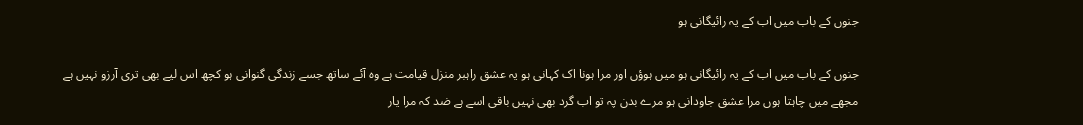جنوں کے باب میں اب کے یہ رائیگانی ہو

جنوں کے باب میں اب کے یہ رائیگانی ہو میں ہوؤں اور مرا ہونا اک کہانی ہو یہ عشق راہبر منزل قیامت ہے وہ آئے ساتھ جسے زندگی گنوانی ہو کچھ اس لیے بھی تری آرزو نہیں ہے مجھے میں چاہتا ہوں مرا عشق جاودانی ہو مرے بدن پہ تو اب گرد بھی نہیں باقی اسے ہے ضد کہ مرا یار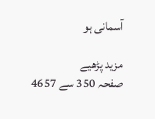آسمانی ہو

مزید پڑھیے
صفحہ 350 سے 4657